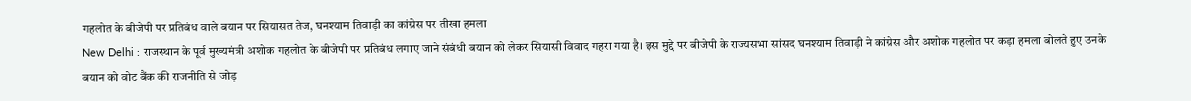गहलोत के बीजेपी पर प्रतिबंध वाले बयान पर सियासत तेज, घनश्याम तिवाड़ी का कांग्रेस पर तीखा हमला
New Delhi : राजस्थान के पूर्व मुख्यमंत्री अशोक गहलोत के बीजेपी पर प्रतिबंध लगाए जाने संबंधी बयान को लेकर सियासी विवाद गहरा गया है। इस मुद्दे पर बीजेपी के राज्यसभा सांसद घनश्याम तिवाड़ी ने कांग्रेस और अशोक गहलोत पर कड़ा हमला बोलते हुए उनके बयान को वोट बैंक की राजनीति से जोड़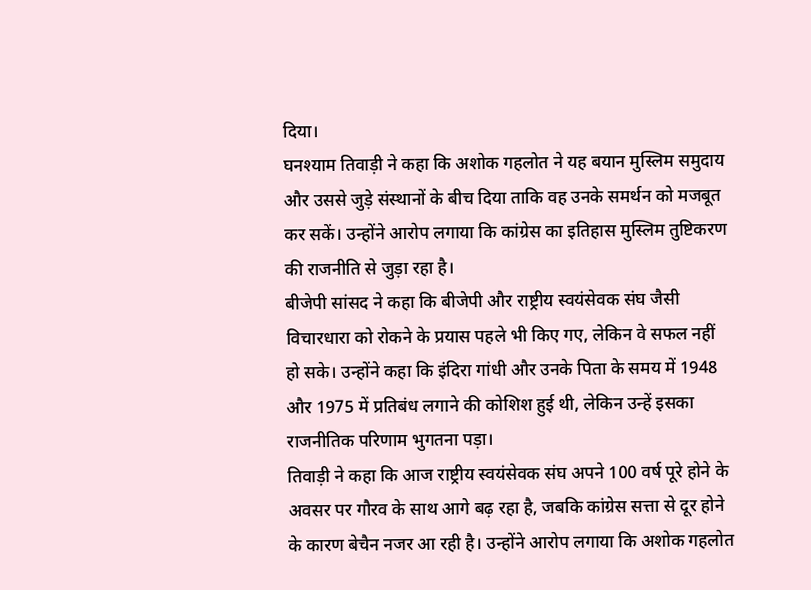दिया।
घनश्याम तिवाड़ी ने कहा कि अशोक गहलोत ने यह बयान मुस्लिम समुदाय और उससे जुड़े संस्थानों के बीच दिया ताकि वह उनके समर्थन को मजबूत कर सकें। उन्होंने आरोप लगाया कि कांग्रेस का इतिहास मुस्लिम तुष्टिकरण की राजनीति से जुड़ा रहा है।
बीजेपी सांसद ने कहा कि बीजेपी और राष्ट्रीय स्वयंसेवक संघ जैसी विचारधारा को रोकने के प्रयास पहले भी किए गए, लेकिन वे सफल नहीं हो सके। उन्होंने कहा कि इंदिरा गांधी और उनके पिता के समय में 1948 और 1975 में प्रतिबंध लगाने की कोशिश हुई थी, लेकिन उन्हें इसका राजनीतिक परिणाम भुगतना पड़ा।
तिवाड़ी ने कहा कि आज राष्ट्रीय स्वयंसेवक संघ अपने 100 वर्ष पूरे होने के अवसर पर गौरव के साथ आगे बढ़ रहा है, जबकि कांग्रेस सत्ता से दूर होने के कारण बेचैन नजर आ रही है। उन्होंने आरोप लगाया कि अशोक गहलोत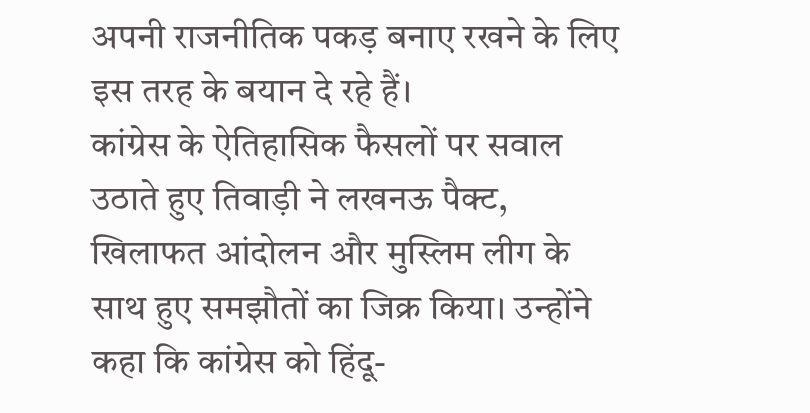अपनी राजनीतिक पकड़ बनाए रखने के लिए इस तरह के बयान दे रहे हैं।
कांग्रेस के ऐतिहासिक फैसलों पर सवाल उठाते हुए तिवाड़ी ने लखनऊ पैक्ट, खिलाफत आंदोलन और मुस्लिम लीग के साथ हुए समझौतों का जिक्र किया। उन्होंने कहा कि कांग्रेस को हिंदू-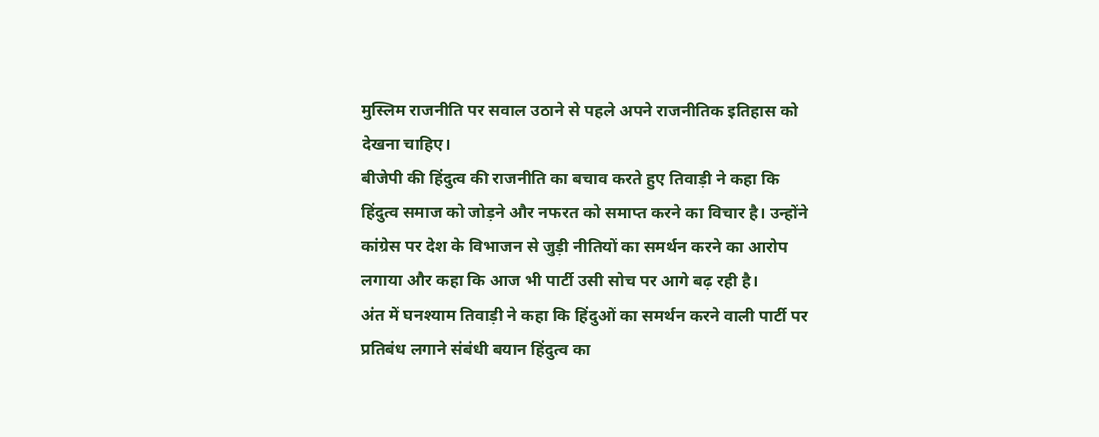मुस्लिम राजनीति पर सवाल उठाने से पहले अपने राजनीतिक इतिहास को देखना चाहिए।
बीजेपी की हिंदुत्व की राजनीति का बचाव करते हुए तिवाड़ी ने कहा कि हिंदुत्व समाज को जोड़ने और नफरत को समाप्त करने का विचार है। उन्होंने कांग्रेस पर देश के विभाजन से जुड़ी नीतियों का समर्थन करने का आरोप लगाया और कहा कि आज भी पार्टी उसी सोच पर आगे बढ़ रही है।
अंत में घनश्याम तिवाड़ी ने कहा कि हिंदुओं का समर्थन करने वाली पार्टी पर प्रतिबंध लगाने संबंधी बयान हिंदुत्व का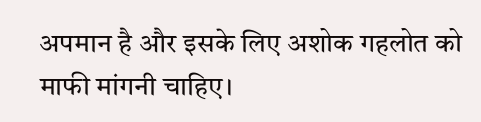अपमान है और इसके लिए अशोक गहलोत को माफी मांगनी चाहिए।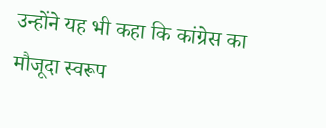उन्होंने यह भी कहा कि कांग्रेस का मौजूदा स्वरूप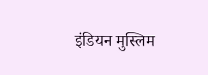इंडियन मुस्लिम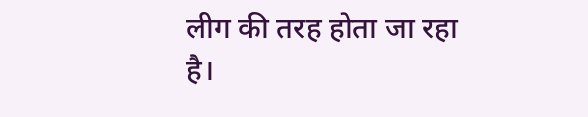लीग की तरह होता जा रहा है।